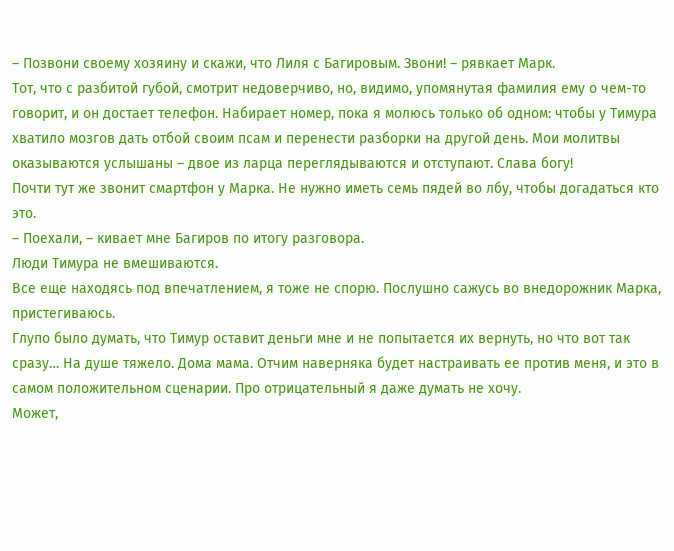– Позвони своему хозяину и скажи, что Лиля с Багировым. Звони! – рявкает Марк.
Тот, что с разбитой губой, смотрит недоверчиво, но, видимо, упомянутая фамилия ему о чем-то говорит, и он достает телефон. Набирает номер, пока я молюсь только об одном: чтобы у Тимура хватило мозгов дать отбой своим псам и перенести разборки на другой день. Мои молитвы оказываются услышаны – двое из ларца переглядываются и отступают. Слава богу!
Почти тут же звонит смартфон у Марка. Не нужно иметь семь пядей во лбу, чтобы догадаться кто это.
– Поехали, – кивает мне Багиров по итогу разговора.
Люди Тимура не вмешиваются.
Все еще находясь под впечатлением, я тоже не спорю. Послушно сажусь во внедорожник Марка, пристегиваюсь.
Глупо было думать, что Тимур оставит деньги мне и не попытается их вернуть, но что вот так сразу… На душе тяжело. Дома мама. Отчим наверняка будет настраивать ее против меня, и это в самом положительном сценарии. Про отрицательный я даже думать не хочу.
Может,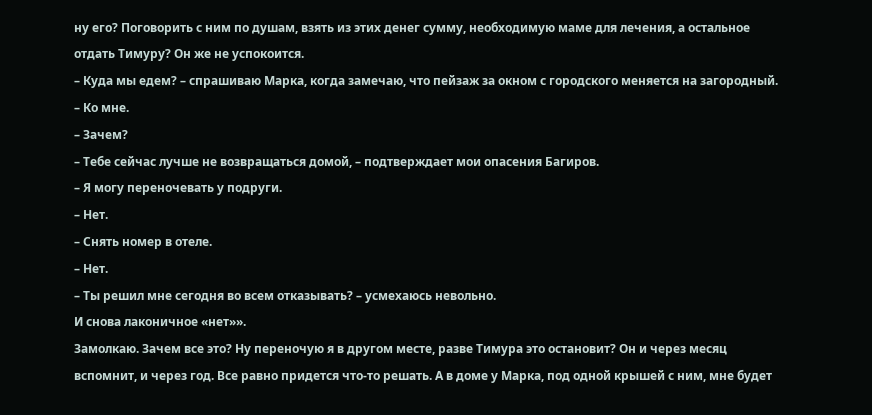ну его? Поговорить с ним по душам, взять из этих денег сумму, необходимую маме для лечения, а остальное отдать Тимуру? Он же не успокоится.
– Куда мы едем? – спрашиваю Марка, когда замечаю, что пейзаж за окном с городского меняется на загородный.
– Ко мне.
– Зачем?
– Тебе сейчас лучше не возвращаться домой, – подтверждает мои опасения Багиров.
– Я могу переночевать у подруги.
– Нет.
– Снять номер в отеле.
– Нет.
– Ты решил мне сегодня во всем отказывать? – усмехаюсь невольно.
И снова лаконичное «нет»».
Замолкаю. Зачем все это? Ну переночую я в другом месте, разве Тимура это остановит? Он и через месяц вспомнит, и через год. Все равно придется что-то решать. А в доме у Марка, под одной крышей с ним, мне будет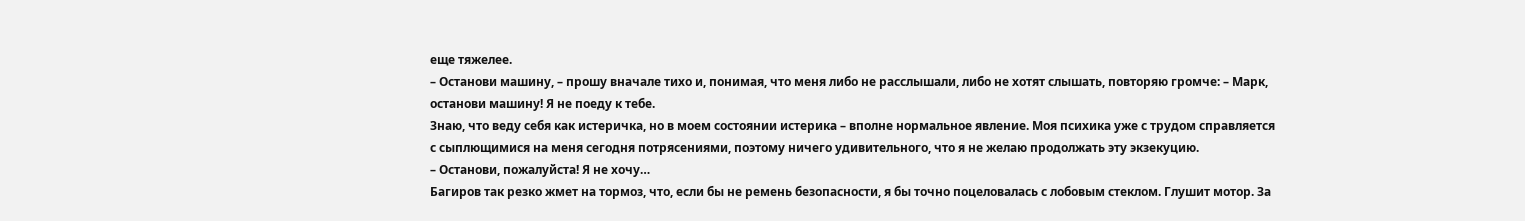еще тяжелее.
– Останови машину, – прошу вначале тихо и, понимая, что меня либо не расслышали, либо не хотят слышать, повторяю громче: – Марк, останови машину! Я не поеду к тебе.
Знаю, что веду себя как истеричка, но в моем состоянии истерика – вполне нормальное явление. Моя психика уже с трудом справляется с сыплющимися на меня сегодня потрясениями, поэтому ничего удивительного, что я не желаю продолжать эту экзекуцию.
– Останови, пожалуйста! Я не хочу…
Багиров так резко жмет на тормоз, что, если бы не ремень безопасности, я бы точно поцеловалась с лобовым стеклом. Глушит мотор. За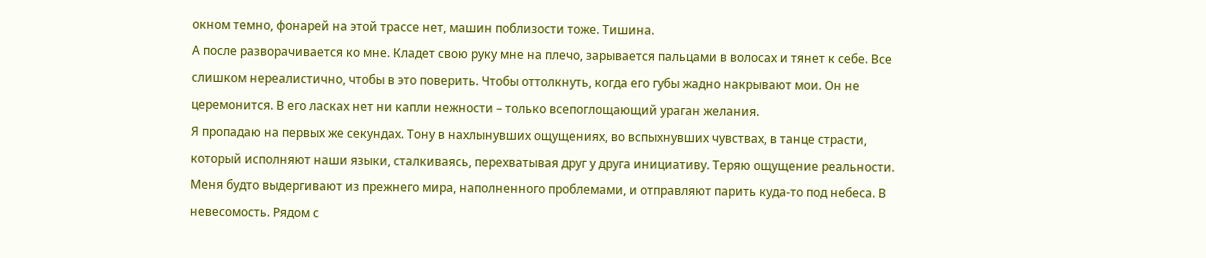окном темно, фонарей на этой трассе нет, машин поблизости тоже. Тишина.
А после разворачивается ко мне. Кладет свою руку мне на плечо, зарывается пальцами в волосах и тянет к себе. Все слишком нереалистично, чтобы в это поверить. Чтобы оттолкнуть, когда его губы жадно накрывают мои. Он не церемонится. В его ласках нет ни капли нежности – только всепоглощающий ураган желания.
Я пропадаю на первых же секундах. Тону в нахлынувших ощущениях, во вспыхнувших чувствах, в танце страсти, который исполняют наши языки, сталкиваясь, перехватывая друг у друга инициативу. Теряю ощущение реальности.
Меня будто выдергивают из прежнего мира, наполненного проблемами, и отправляют парить куда-то под небеса. В невесомость. Рядом с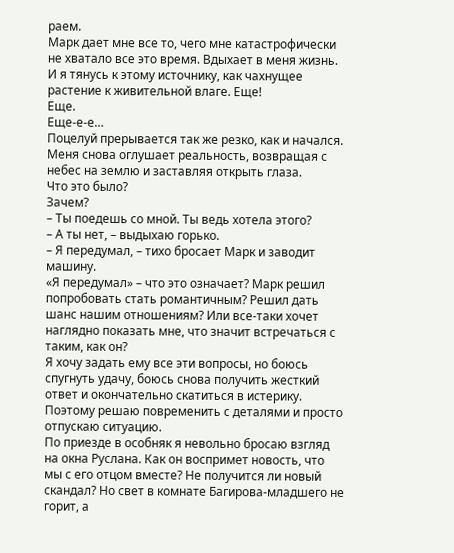раем.
Марк дает мне все то, чего мне катастрофически не хватало все это время. Вдыхает в меня жизнь. И я тянусь к этому источнику, как чахнущее растение к живительной влаге. Еще!
Еще.
Еще-е-е…
Поцелуй прерывается так же резко, как и начался. Меня снова оглушает реальность, возвращая с небес на землю и заставляя открыть глаза.
Что это было?
Зачем?
– Ты поедешь со мной. Ты ведь хотела этого?
– А ты нет, – выдыхаю горько.
– Я передумал, – тихо бросает Марк и заводит машину.
«Я передумал» – что это означает? Марк решил попробовать стать романтичным? Решил дать шанс нашим отношениям? Или все-таки хочет наглядно показать мне, что значит встречаться с таким, как он?
Я хочу задать ему все эти вопросы, но боюсь спугнуть удачу, боюсь снова получить жесткий ответ и окончательно скатиться в истерику. Поэтому решаю повременить с деталями и просто отпускаю ситуацию.
По приезде в особняк я невольно бросаю взгляд на окна Руслана. Как он воспримет новость, что мы с его отцом вместе? Не получится ли новый скандал? Но свет в комнате Багирова-младшего не горит, а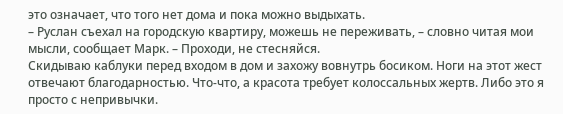это означает, что того нет дома и пока можно выдыхать.
– Руслан съехал на городскую квартиру, можешь не переживать, – словно читая мои мысли, сообщает Марк. – Проходи, не стесняйся.
Скидываю каблуки перед входом в дом и захожу вовнутрь босиком. Ноги на этот жест отвечают благодарностью. Что-что, а красота требует колоссальных жертв. Либо это я просто с непривычки.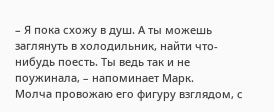– Я пока схожу в душ. А ты можешь заглянуть в холодильник, найти что-нибудь поесть. Ты ведь так и не поужинала, – напоминает Марк.
Молча провожаю его фигуру взглядом, с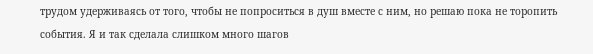трудом удерживаясь от того, чтобы не попроситься в душ вместе с ним, но решаю пока не торопить события. Я и так сделала слишком много шагов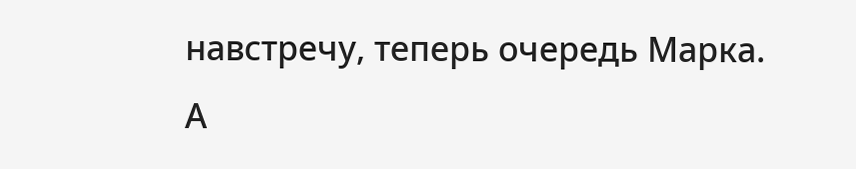навстречу, теперь очередь Марка.
А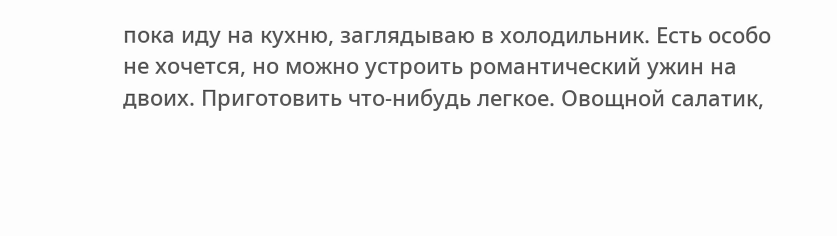пока иду на кухню, заглядываю в холодильник. Есть особо не хочется, но можно устроить романтический ужин на двоих. Приготовить что-нибудь легкое. Овощной салатик,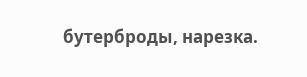бутерброды, нарезка.